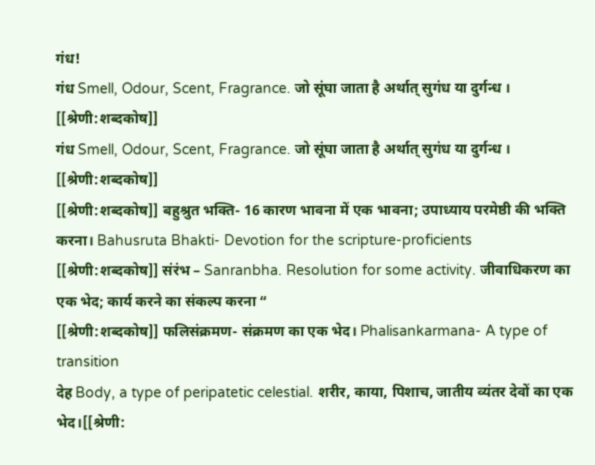गंध!
गंध Smell, Odour, Scent, Fragrance. जो सूंघा जाता है अर्थात् सुगंध या दुर्गन्ध । [[श्रेणी:शब्दकोष]]
गंध Smell, Odour, Scent, Fragrance. जो सूंघा जाता है अर्थात् सुगंध या दुर्गन्ध । [[श्रेणी:शब्दकोष]]
[[श्रेणी:शब्दकोष]] बहुश्रुत भक्ति- 16 कारण भावना में एक भावना; उपाध्याय परमेष्ठी की भक्ति करना। Bahusruta Bhakti- Devotion for the scripture-proficients
[[श्रेणी:शब्दकोष]] संरंभ – Sanranbha. Resolution for some activity. जीवाधिकरण का एक भेद; कार्य करने का संकल्प करना “
[[श्रेणी:शब्दकोष]] फलिसंक्रमण- संक्रमण का एक भेद। Phalisankarmana- A type of transition
देह Body, a type of peripatetic celestial. शरीर, काया, पिशाच, जातीय व्यंतर देवों का एक भेद।[[श्रेणी: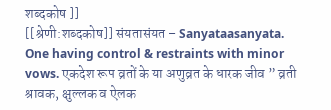शब्दकोष ]]
[[श्रेणी:शब्दकोष]] संयतासंयत – Sanyataasanyata. One having control & restraints with minor vows. एकदेश रूप व्रतों के या अणुव्रत के धारक जीव ” व्रती श्रावक, क्षुल्लक व ऐलक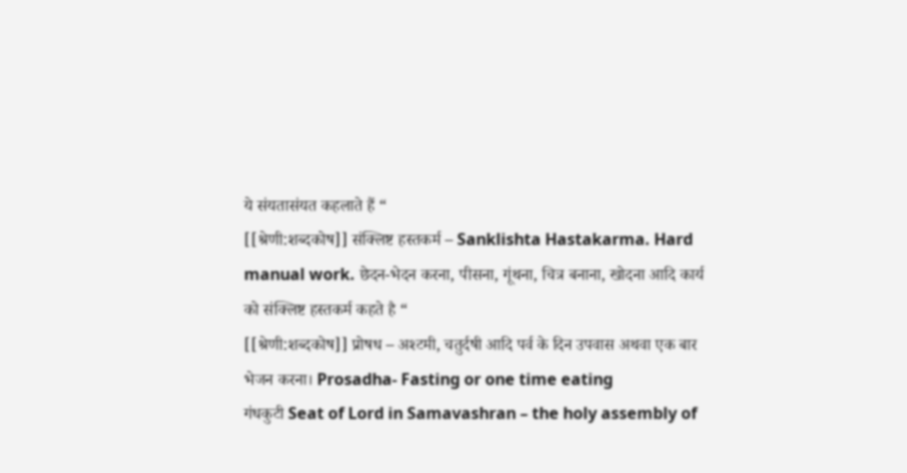ये संयतासंयत कहलाते हैं “
[[श्रेणी:शब्दकोष]] संक्लिष्ट हस्तकर्म – Sanklishta Hastakarma. Hard manual work. छेदन-भेदन करना, पीसना, गूंथना, चित्र बनाना, खोदना आदि कार्य को संक्लिष्ट हस्तकर्म कहते है “
[[श्रेणी:शब्दकोष]] प्रोषध – अश्टमी, चतुर्दषी आदि पर्व के दिन उपवास अथवा एक बार भेजन करना। Prosadha- Fasting or one time eating
गंधकुटी Seat of Lord in Samavashran – the holy assembly of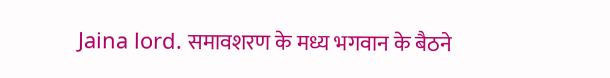Jaina lord. समावशरण के मध्य भगवान के बैठने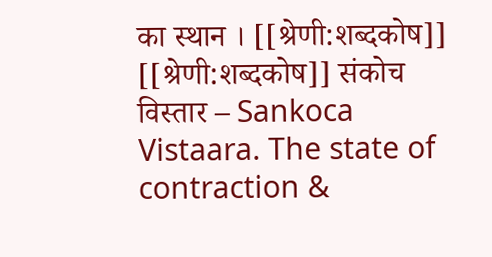का स्थान । [[श्रेणी:शब्दकोष]]
[[श्रेणी:शब्दकोष]] संकोच विस्तार – Sankoca Vistaara. The state of contraction &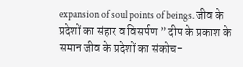expansion of soul points of beings. जीव के प्रदेशों का संहार व विसर्पण ” दीप के प्रकाश के समान जीव के प्रदेशों का संकोच-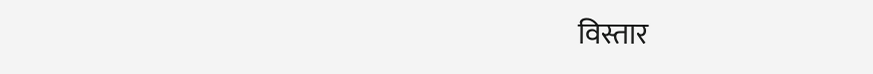विस्तार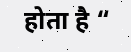होता है “